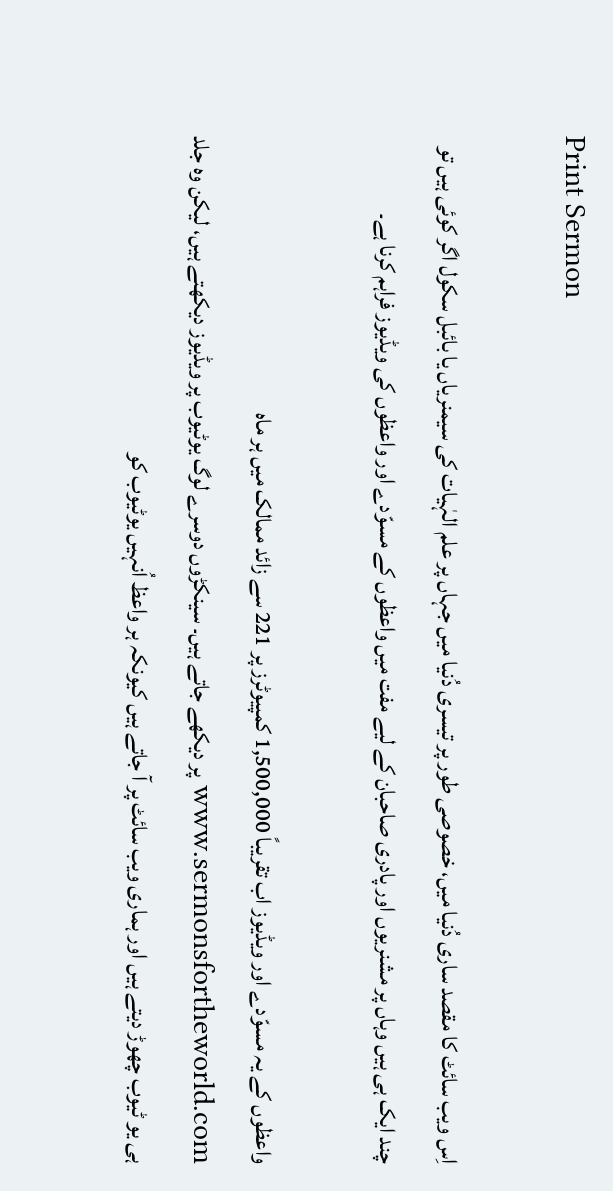Print Sermon

اِس ویب سائٹ کا مقصد ساری دُنیا میں، خصوصی طور پر تیسری دُنیا میں جہاں پر علم الہٰیات کی سیمنریاں یا بائبل سکول اگر کوئی ہیں تو چند ایک ہی ہیں وہاں پر مشنریوں اور پادری صاحبان کے لیے مفت میں واعظوں کے مسوّدے اور واعظوں کی ویڈیوز فراہم کرنا ہے۔

واعظوں کے یہ مسوّدے اور ویڈیوز اب تقریباً 1,500,000 کمپیوٹرز پر 221 سے زائد ممالک میں ہر ماہ www.sermonsfortheworld.com پر دیکھے جاتے ہیں۔ سینکڑوں دوسرے لوگ یوٹیوب پر ویڈیوز دیکھتے ہیں، لیکن وہ جلد ہی یو ٹیوب چھوڑ دیتے ہیں اور ہماری ویب سائٹ پر آ جاتے ہیں کیونکہ ہر واعظ اُنہیں یوٹیوب کو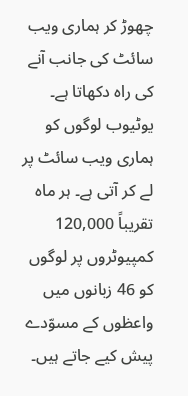چھوڑ کر ہماری ویب سائٹ کی جانب آنے کی راہ دکھاتا ہے۔ یوٹیوب لوگوں کو ہماری ویب سائٹ پر لے کر آتی ہے۔ ہر ماہ تقریباً 120,000 کمپیوٹروں پر لوگوں کو 46 زبانوں میں واعظوں کے مسوّدے پیش کیے جاتے ہیں۔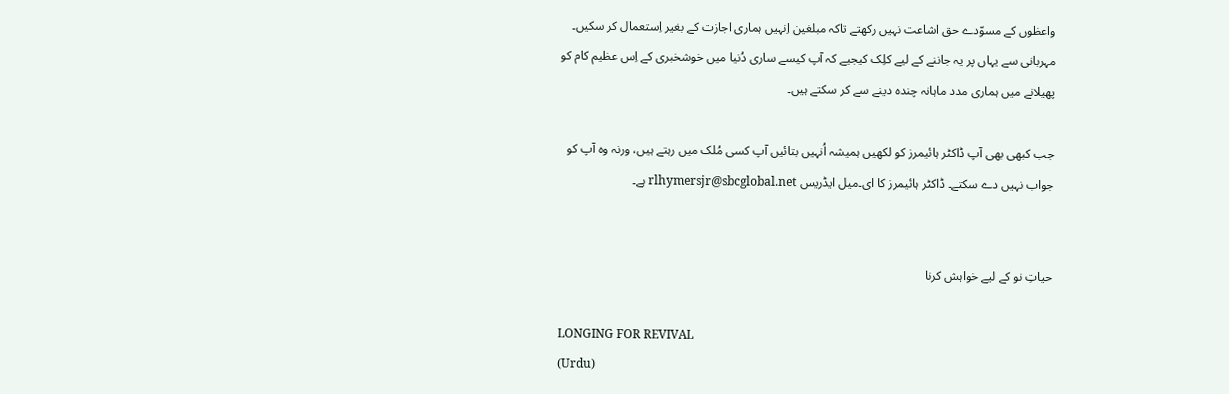واعظوں کے مسوّدے حق اشاعت نہیں رکھتے تاکہ مبلغین اِنہیں ہماری اجازت کے بغیر اِستعمال کر سکیں۔ مہربانی سے یہاں پر یہ جاننے کے لیے کلِک کیجیے کہ آپ کیسے ساری دُنیا میں خوشخبری کے اِس عظیم کام کو پھیلانے میں ہماری مدد ماہانہ چندہ دینے سے کر سکتے ہیں۔

جب کبھی بھی آپ ڈاکٹر ہائیمرز کو لکھیں ہمیشہ اُنہیں بتائیں آپ کسی مُلک میں رہتے ہیں، ورنہ وہ آپ کو جواب نہیں دے سکتے۔ ڈاکٹر ہائیمرز کا ای۔میل ایڈریس rlhymersjr@sbcglobal.net ہے۔


حیاتِ نو کے لیے خواہش کرنا

LONGING FOR REVIVAL
(Urdu)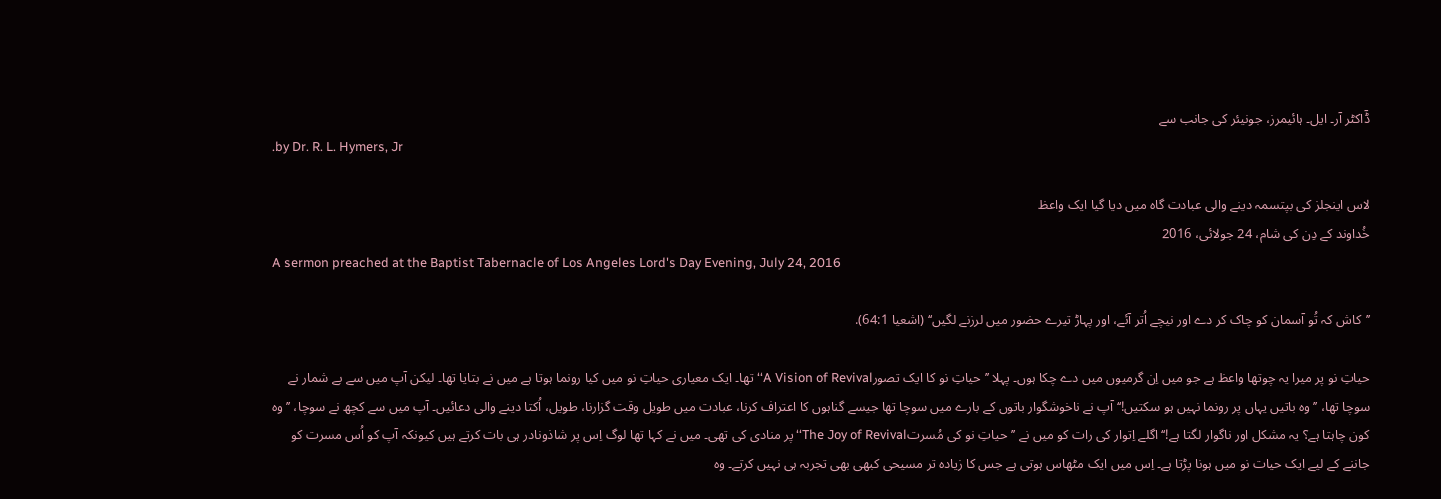ڈٓاکٹر آر۔ ایل۔ ہائیمرز، جونیئر کی جانب سے
.by Dr. R. L. Hymers, Jr

لاس اینجلز کی بپتسمہ دینے والی عبادت گاہ میں دیا گیا ایک واعظ
خُداوند کے دِن کی شام، 24 جولائی، 2016
A sermon preached at the Baptist Tabernacle of Los Angeles Lord's Day Evening, July 24, 2016

’’کاش کہ تُو آسمان کو چاک کر دے اور نیچے اُتر آئے، اور پہاڑ تیرے حضور میں لرزنے لگیں‘‘ (اشعیا 64:1).

حیاتِ نو پر میرا یہ چوتھا واعظ ہے جو میں اِن گرمیوں میں دے چکا ہوں۔ پہلا ’’حیاتِ نو کا ایک تصورA Vision of Revival‘‘ تھا۔ ایک معیاری حیاتِ نو میں کیا رونما ہوتا ہے میں نے بتایا تھا۔ لیکن آپ میں سے بے شمار نے سوچا تھا، ’’وہ باتیں یہاں پر رونما نہیں ہو سکتیں!‘‘ آپ نے ناخوشگوار باتوں کے بارے میں سوچا تھا جیسے گناہوں کا اعتراف کرنا، عبادت میں طویل وقت گزارنا، طویل، اُکتا دینے والی دعائیں۔ آپ میں سے کچھ نے سوچا، ’’وہ کون چاہتا ہے؟ یہ مشکل اور ناگوار لگتا ہے!‘‘ اگلے اِتوار کی رات کو میں نے ’’حیاتِ نو کی مُسرتThe Joy of Revival‘‘ پر منادی کی تھی۔ میں نے کہا تھا لوگ اِس پر شاذونادر ہی بات کرتے ہیں کیونکہ آپ کو اُس مسرت کو جاننے کے لیے ایک حیات نو میں ہونا پڑتا ہے۔ اِس میں ایک مٹھاس ہوتی ہے جس کا زیادہ تر مسیحی کبھی بھی تجربہ ہی نہیں کرتے۔ وہ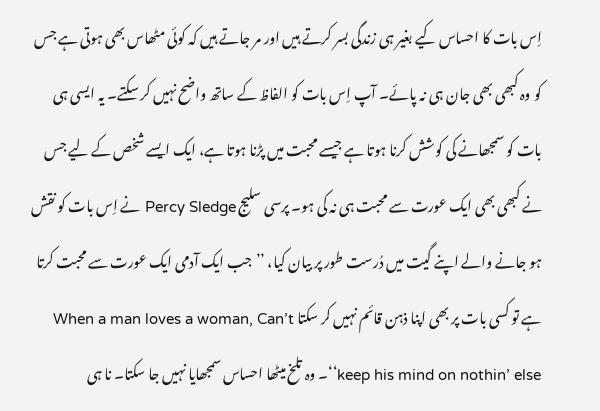اِس بات کا احساس کیے بغیر ہی زندگی بسر کرتے ہیں اور مر جاتے ہیں کہ کوئی مٹھاس بھی ہوتی ہے جس کو وہ کبھی بھی جان ہی نہ پائے۔ آپ اِس بات کو الفاظ کے ساتھ واضح نہیں کر سکتے۔ یہ ایسی ہی بات کو سمجھانے کی کوشش کرنا ہوتا ہے جیسے محبت میں پڑنا ہوتا ہے، ایک ایسے شخص کے لیے جس نے کبھی بھی ایک عورت سے محبت ہی نہ کی ہو۔ پرسی سلیج Percy Sledge نے اِس بات کو نقش ہو جانے والے اپنے گیت میں دُرست طور پر بیان کیا، ’’جب ایک آدمی ایک عورت سے محبت کرتا ہے تو کسی بات پر بھی اپنا ذہن قائم نہیں کر سکتا When a man loves a woman, Can’t keep his mind on nothin’ else‘‘۔ وہ تلخ میٹھا احساس سمجھایا نہیں جا سکتا۔ نا ہی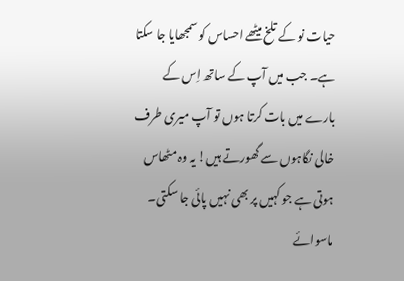حیات نو کے تلخ میٹھے احساس کو سمجھایا جا سکتا ہے۔ جب میں آپ کے ساتھ اِس کے بارے میں بات کرتا ہوں تو آپ میری طرف خالی نگاہوں سے گھورتے ہیں! یہ وہ مٹھاس ہوتی ہے جو کہیں پر بھی نہیں پائی جا سکتی۔ ماسوائے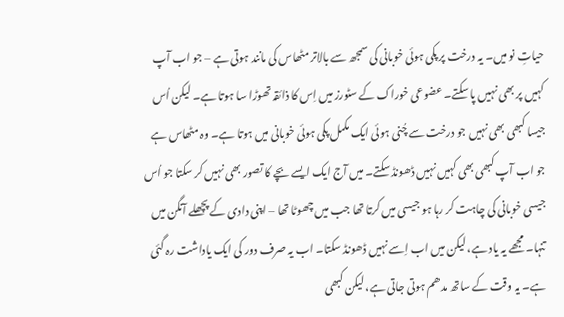حیاتِ نو میں۔ یہ درخت پر پکی ہوئی خوبانی کی سمجھ سے بالاتر مٹھاس کی مانند ہوتی ہے – جو اب آپ کہیں پر بھی نہیں پا سکتے۔ عضوعی خوراک کے سٹورز میں اِس کا ذائقہ تھوڑا سا ہوتا ہے۔ لیکن اُس جیسا کبھی بھی نہیں جو درخت سے چُنی ہوئی ایک مکمل پکی ہوئی خوبانی میں ہوتا ہے۔ وہ مٹھاس ہے جو اب آپ کبھی بھی کہیں نہیں ڈھونڈ سکتے۔ میں آج ایک ایسے بچے کا تصور بھی نہیں کر سکتا جو اُس جیسی خوبانی کی چاہت کر رہا ہو جیسی میں کرتا تھا جب میں چھوٹا تھا – اپنی دادی کے پچھلے آنگن میں تنہا۔ مجھے یہ یاد ہے، لیکن میں اب اِسے نہیں ڈھونڈ سکتا۔ اب یہ صرف دور کی ایک یاداشت رہ گئی ہے۔ یہ وقت کے ساتھ مدھم ہوتی جاتی ہے، لیکن کبھی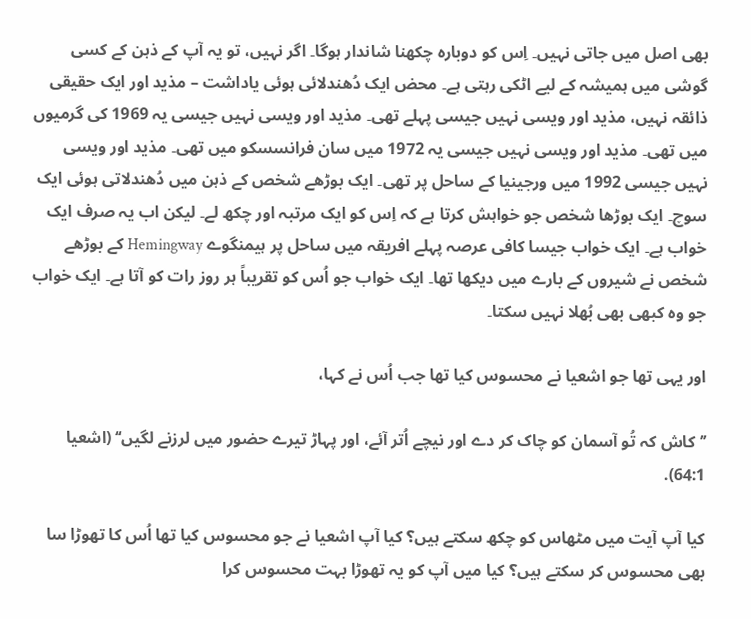بھی اصل میں جاتی نہیں۔ اِس کو دوبارہ چکھنا شاندار ہوگا۔ اگر نہیں، تو یہ آپ کے ذہن کے کسی گوشی میں ہمیشہ کے لیے اٹکی رہتی ہے۔ محض ایک دُھندلائی ہوئی یاداشت – مذید اور ایک حقیقی ذائقہ نہیں، مذید اور ویسی نہیں جیسی پہلے تھی۔ مذید اور ویسی نہیں جیسی یہ 1969 کی گرمیوں میں تھی۔ مذید اور ویسی نہیں جیسی یہ 1972 میں سان فرانسسکو میں تھی۔ مذید اور ویسی نہیں جیسی 1992 میں ورجینیا کے ساحل پر تھی۔ ایک بوڑھے شخص کے ذہن میں دُھندلاتی ہوئی ایک سوچ۔ ایک بوڑھا شخص جو خواہش کرتا ہے کہ اِس کو ایک مرتبہ اور چکھ لے۔ لیکن اب یہ صرف ایک خواب ہے۔ ایک خواب جیسا کافی عرصہ پہلے افریقہ میں ساحل پر ہیمنگوے Hemingway کے بوڑھے شخص نے شیروں کے بارے میں دیکھا تھا۔ ایک خواب جو اُس کو تقریباً ہر روز رات کو آتا ہے۔ ایک خواب جو وہ کبھی بھی بُھلا نہیں سکتا۔

اور یہی تھا جو اشعیا نے محسوس کیا تھا جب اُس نے کہا،

’’کاش کہ تُو آسمان کو چاک کر دے اور نیچے اُتر آئے، اور پہاڑ تیرے حضور میں لرزنے لگیں‘‘ (اشعیا 64:1).

کیا آپ آیت میں مٹھاس کو چکھ سکتے ہیں؟ کیا آپ اشعیا نے جو محسوس کیا تھا اُس کا تھوڑا سا بھی محسوس کر سکتے ہیں؟ کیا میں آپ کو یہ تھوڑا بہت محسوس کرا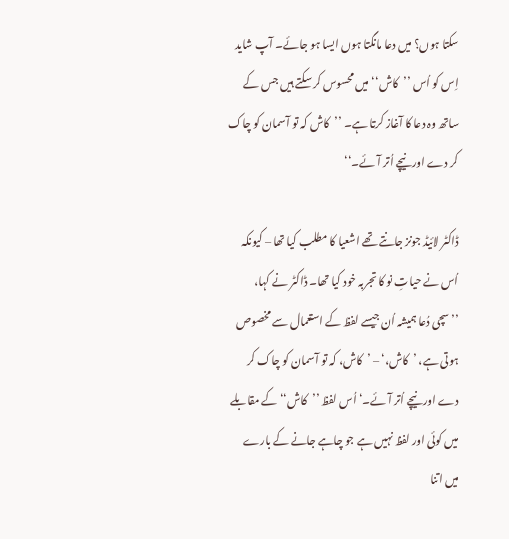سکتا ہوں؟ میں دعا مانگتا ہوں ایسا ہو جائے۔ آپ شاید اِس کو اُس ’’کاش‘‘ میں محسوس کر سکتے ہیں جس کے ساتھ وہ دعا کا آغاز کرتا ہے۔ ’’کاش کہ تو آسمان کو چاک کر دے اور نیچے اُتر آئے۔‘‘

ڈاکٹر لائیڈ جونز جانتے تھے اشعیا کا مطلب کیا تھا – کیونکہ اُس نے حیاتِ نو کا تجربہ خود کیا تھا۔ ڈاکٹر نے کہا، ’’سچی دُعا ہمیشہ اُن جیسے لفظ کے استعمال سے مخصوص ہوتی ہے، ’کاش،‘ – ’کاش، کہ تو آسمان کو چاک کر دے اور نیچے اُتر آئے۔‘ اُس لفظ ’’کاش‘‘ کے مقابلے میں کوئی اور لفظ نہیں ہے جو چاہے جانے کے بارے میں اتنا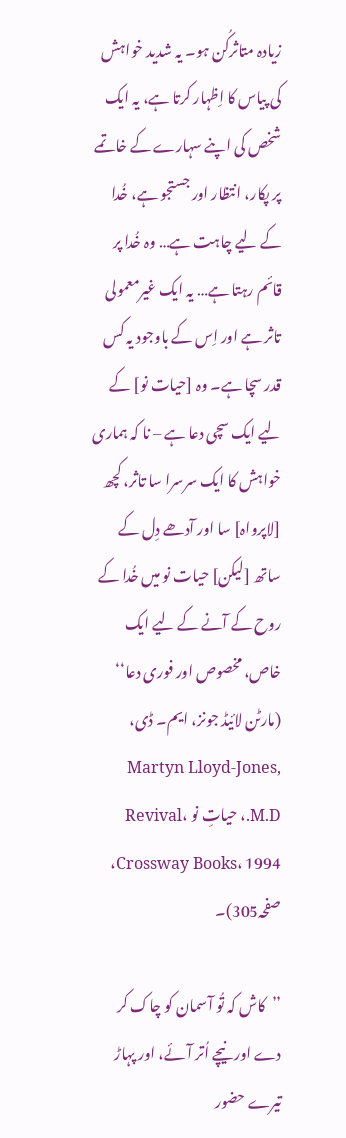زیادہ متاثرکُن ہو۔ یہ شدید خواہش کی پیاس کا اِظہار کرتا ہے، یہ ایک شخص کی اپنے سہارے کے خاتمے پر پکار، انتظار اور جستجو ہے، خُدا کے لیے چاہت ہے… وہ خُدا پر قائم رہتا ہے… یہ ایک غیرمعمولی تاثر ہے اور اِس کے باوجود یہ کس قدر سچا ہے۔ وہ [حیات نو] کے لیے ایک سچی دعا ہے – نا کہ ہماری خواہش کا ایک سرسرا سا تاثر، کچھ [لاپرواہ] سا اور آدھے دِل کے ساتھ [لیکن] حیات نو میں خُدا کے روح کے آنے کے لیے ایک خاص، مخصوص اور فوری دعا‘‘ (مارٹن لائیڈ جونز، ایم۔ ڈی، Martyn Lloyd-Jones, M.D.، حیاتِ نو Revival، Crossway Books، 1994، صفحہ305)۔

’’کاش کہ تُو آسمان کو چاک کر دے اور نیچے اُتر آئے، اور پہاڑ تیرے حضور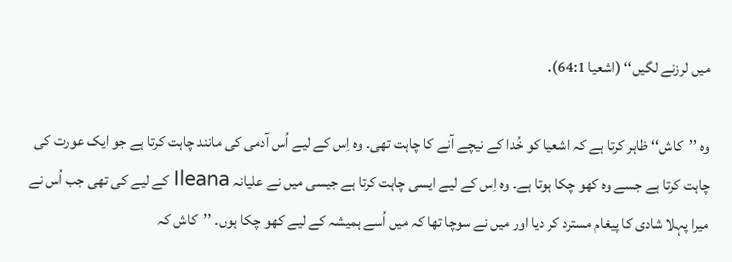میں لرزنے لگیں‘‘ (اشعیا 64:1).

وہ ’’کاش‘‘ ظاہر کرتا ہے کہ اشعیا کو خُدا کے نیچے آنے کا چاہت تھی۔ وہ اِس کے لیے اُس آدمی کی مانند چاہت کرتا ہے جو ایک عورت کی چاہت کرتا ہے جسے وہ کھو چکا ہوتا ہے۔ وہ اِس کے لیے ایسی چاہت کرتا ہے جیسی میں نے علیانہ Ileana کے لیے کی تھی جب اُس نے میرا پہلا شادی کا پیغام مسترد کر دیا اور میں نے سوچا تھا کہ میں اُسے ہمیشہ کے لیے کھو چکا ہوں۔ ’’کاش کہ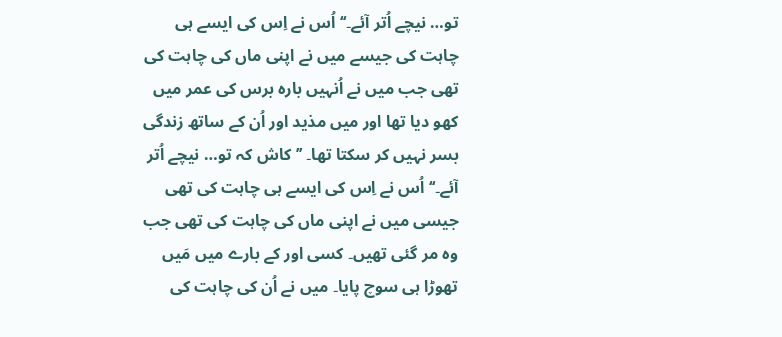تو… نیچے اُتر آئے۔‘‘ اُس نے اِس کی ایسے ہی چاہت کی جیسے میں نے اپنی ماں کی چاہت کی تھی جب میں نے اُنہیں بارہ برس کی عمر میں کھو دیا تھا اور میں مذید اور اُن کے ساتھ زندگی بسر نہیں کر سکتا تھا۔ ’’کاش کہ تو… نیچے اُتر آئے۔‘‘ اُس نے اِس کی ایسے ہی چاہت کی تھی جیسی میں نے اپنی ماں کی چاہت کی تھی جب وہ مر گئی تھیں۔ کسی اور کے بارے میں مَیں تھوڑا ہی سوچ پایا۔ میں نے اُن کی چاہت کی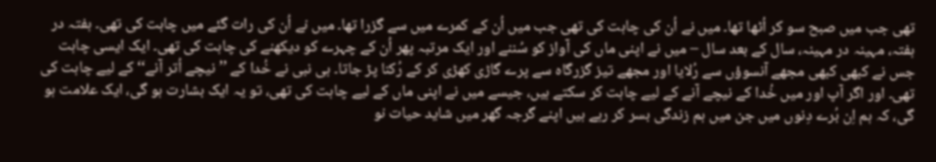تھی جب میں صبح سو کر اُٹھا تھا۔ میں نے اُن کی چاہت کی تھی جب میں اُن کے کمرے میں سے گزرا تھا۔ میں نے اُن کی رات گئے میں چاہت کی تھی۔ ہفتہ در ہفتہ، مہینہ در مہینہ، سال کے بعد سال – میں نے اپنی ماں کی آواز کو سُننے اور ایک مرتبہ پھر اُن کے چہرے کو دیکھنے کی چاہت کی تھی۔ ایک ایسی چاہت جس نے کبھی کبھی مجھے آنسوؤں سے رُلایا اور مجھے تیز گزرگاہ سے پرے گاڑی کھڑی کر کے رُکنا پڑ جاتا۔ ہی نبی نے خُدا کے ’’نیچے اُتر آنے‘‘ کے لیے چاہت کی تھی۔ اور اگر آپ اور میں خُدا کے نیچے آنے کے لیے چاہت کر سکتے ہیں، جیسے میں نے اپنی ماں کے لیے چاہت کی تھی، تو یہ ایک بشارت ہو گی، ایک علامت ہو گی، کہ ہم اِن بُرے دِنوں میں جن میں ہم زندگی بسر کر رہے ہیں اپنے گرجہ گھر میں شاید حیات نو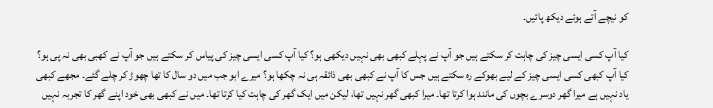کو نیچے آتے ہوئے دیکھ پائیں۔

کیا آپ کسی ایسی چیز کی چاہت کر سکتے ہیں جو آپ نے پہلے کبھی بھی نہیں دیکھی ہو؟ کیا آپ کسی ایسی چیز کی پیاس کر سکتے ہیں جو آپ نے کھبی بھی نہ پی ہو؟ کیا آپ کبھی کسی ایسی چیز کے لیے بھوکے رہ سکتے ہیں جس کا آپ نے کبھی بھی ذائقہ ہی نہ چکھا ہو؟ میرے ابو جب میں دو سال کا تھا چھوڑ کر چلے گئے۔ مجھے کبھی یاد نہیں ہے میرا گھر دوسرے بچوں کی مانند ہوا کرتا تھا۔ میرا کبھی گھر نہیں تھا، لیکن میں ایک گھر کی چاہت کیا کرتا تھا۔ میں نے کبھی بھی خود اپنے گھر کا تجربہ نہیں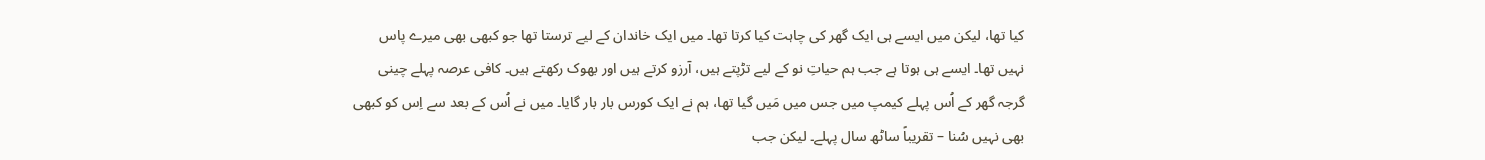کیا تھا، لیکن میں ایسے ہی ایک گھر کی چاہت کیا کرتا تھا۔ میں ایک خاندان کے لیے ترستا تھا جو کبھی بھی میرے پاس نہیں تھا۔ ایسے ہی ہوتا ہے جب ہم حیاتِ نو کے لیے تڑپتے ہیں، آرزو کرتے ہیں اور بھوک رکھتے ہیں۔ کافی عرصہ پہلے چینی گرجہ گھر کے اُس پہلے کیمپ میں جس میں مَیں گیا تھا، ہم نے ایک کورس بار بار گایا۔ میں نے اُس کے بعد سے اِس کو کبھی بھی نہیں سُنا – تقریباً ساٹھ سال پہلے۔ لیکن جب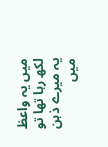میں یہ واعظ لکھ رہا تھا تو یہ میرے ذہن میں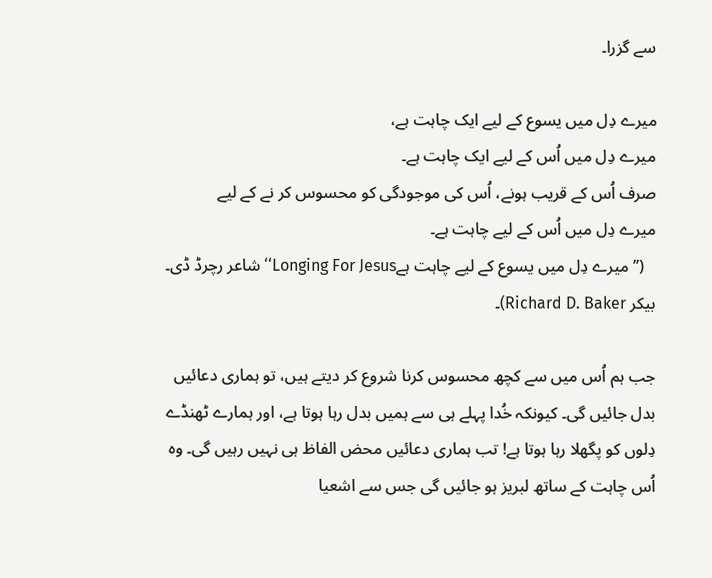سے گزرا۔

میرے دِل میں یسوع کے لیے ایک چاہت ہے،
میرے دِل میں اُس کے لیے ایک چاہت ہے۔
صرف اُس کے قریب ہونے، اُس کی موجودگی کو محسوس کر نے کے لیے
میرے دِل میں اُس کے لیے چاہت ہے۔
   (’’میرے دِل میں یسوع کے لیے چاہت ہےLonging For Jesus‘‘ شاعر رچرڈ ڈی۔ بیکر Richard D. Baker)۔

جب ہم اُس میں سے کچھ محسوس کرنا شروع کر دیتے ہیں، تو ہماری دعائیں بدل جائیں گی۔ کیونکہ خُدا پہلے ہی سے ہمیں بدل رہا ہوتا ہے، اور ہمارے ٹھنڈے دِلوں کو پگھلا رہا ہوتا ہے! تب ہماری دعائیں محض الفاظ ہی نہیں رہیں گی۔ وہ اُس چاہت کے ساتھ لبریز ہو جائیں گی جس سے اشعیا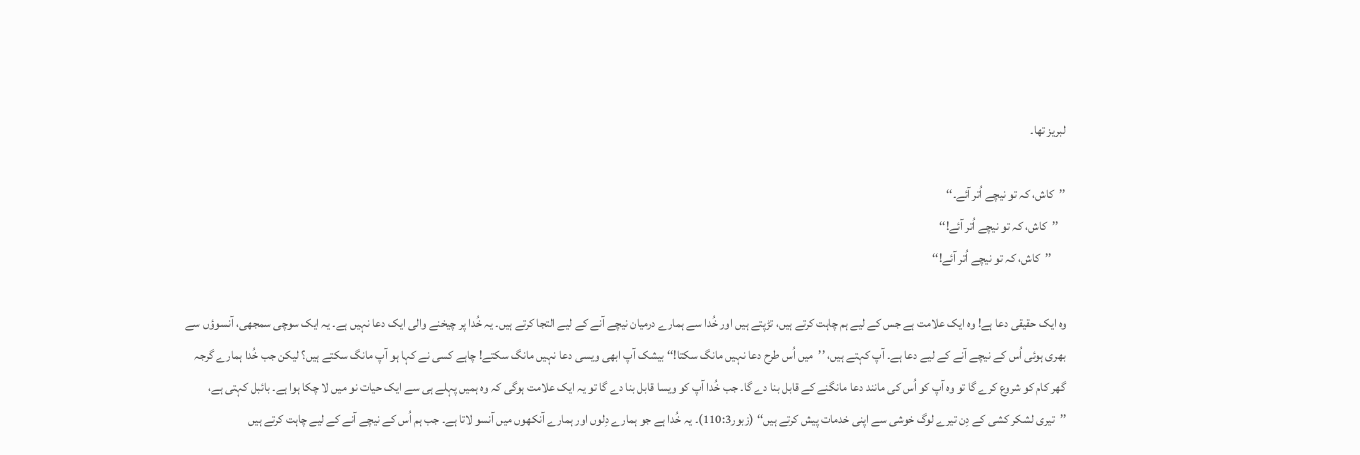لبریز تھا۔

’’کاش، کہ تو نیچے اُتر آئے۔‘‘
   ’’کاش، کہ تو نیچے اُتر آئے!‘‘
      ’’کاش، کہ تو نیچے اُتر آئے!‘‘

وہ ایک حقیقی دعا ہے! وہ ایک علامت ہے جس کے لیے ہم چاہت کرتے ہیں، تڑپتے ہیں اور خُدا سے ہمارے درمیان نیچے آنے کے لیے التجا کرتے ہیں۔ یہ خُدا پر چیخنے والی ایک دعا نہیں ہے۔ یہ ایک سوچی سمجھی، آنسوؤں سے بھری ہوئی اُس کے نیچے آنے کے لیے دعا ہے۔ آپ کہتے ہیں، ’’میں اُس طرح دعا نہیں مانگ سکتا!‘‘ بیشک آپ ابھی ویسی دعا نہیں مانگ سکتے! چاہے کسی نے کہا ہو آپ مانگ سکتے ہیں؟ لیکن جب خُدا ہمارے گرجہ گھر کام کو شروع کرے گا تو وہ آپ کو اُس کی مانند دعا مانگنے کے قابل بنا دے گا۔ جب خُدا آپ کو ویسا قابل بنا دے گا تو یہ ایک علامت ہوگی کہ وہ ہمیں پہلے ہی سے ایک حیات نو میں لا چکا ہوا ہے۔ بائبل کہتی ہے، ’’تیری لشکر کشی کے دِن تیرے لوگ خوشی سے اپنی خدمات پیش کرتے ہیں‘‘ (زبور110:3)۔ یہ خُدا ہے جو ہمارے دِلوں اور ہمارے آنکھوں میں آنسو لاتا ہے۔ جب ہم اُس کے نیچے آنے کے لیے چاہت کرتے ہیں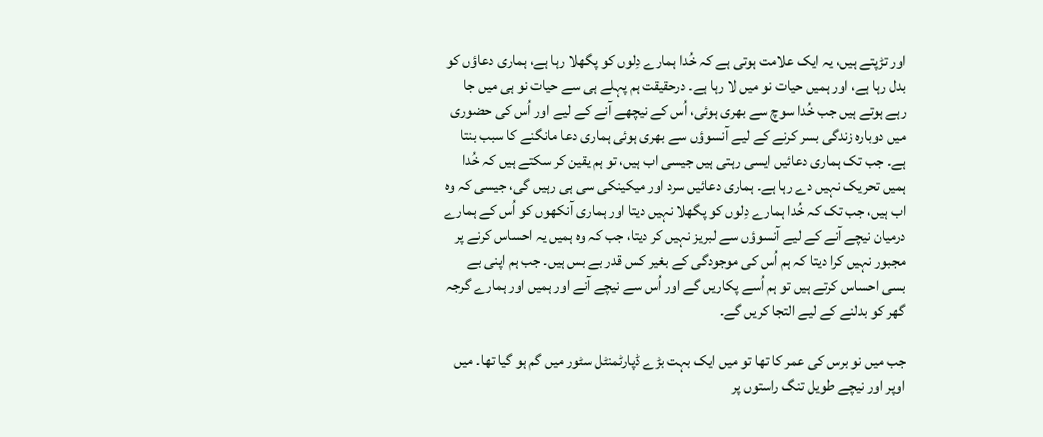اور تڑپتے ہیں، یہ ایک علامت ہوتی ہے کہ خُدا ہمارے دِلوں کو پگھلا رہا ہے، ہماری دعاؤں کو بدل رہا ہے، اور ہمیں حیات نو میں لا رہا ہے۔ درحقیقت ہم پہلے ہی سے حیات نو ہی میں جا رہے ہوتے ہیں جب خُدا سوچ سے بھری ہوئی، اُس کے نیچھے آنے کے لیے اور اُس کی حضوری میں دوبارہ زندگی بسر کرنے کے لیے آنسوؤں سے بھری ہوئی ہماری دعا مانگنے کا سبب بنتا ہے۔ جب تک ہماری دعائیں ایسی رہتی ہیں جیسی اب ہیں، تو ہم یقین کر سکتے ہیں کہ خُدا ہمیں تحریک نہیں دے رہا ہے۔ ہماری دعائیں سرد اور میکینکی سی ہی رہیں گی، جیسی کہ وہ اب ہیں، جب تک کہ خُدا ہمارے دِلوں کو پگھلا نہیں دیتا اور ہماری آنکھوں کو اُس کے ہمارے درمیان نیچے آنے کے لیے آنسوؤں سے لبریز نہیں کر دیتا، جب کہ وہ ہمیں یہ احساس کرنے پر مجبور نہیں کرا دیتا کہ ہم اُس کی موجودگی کے بغیر کس قدر بے بس ہیں۔ جب ہم اپنی بے بسی احساس کرتے ہیں تو ہم اُسے پکاریں گے اور اُس سے نیچے آنے اور ہمیں اور ہمارے گرجہ گھر کو بدلنے کے لیے التجا کریں گے۔

جب میں نو برس کی عمر کا تھا تو میں ایک بہت بڑے ڈپارٹمنٹل سٹور میں گم ہو گیا تھا۔ میں اوپر اور نیچے طویل تنگ راستوں پر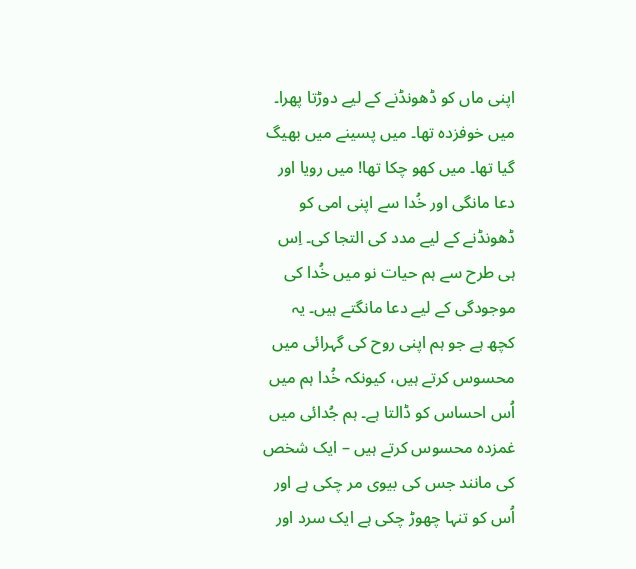اپنی ماں کو ڈھونڈنے کے لیے دوڑتا پھرا۔ میں خوفزدہ تھا۔ میں پسینے میں بھیگ گیا تھا۔ میں کھو چکا تھا! میں رویا اور دعا مانگی اور خُدا سے اپنی امی کو ڈھونڈنے کے لیے مدد کی التجا کی۔ اِس ہی طرح سے ہم حیات نو میں خُدا کی موجودگی کے لیے دعا مانگتے ہیں۔ یہ کچھ ہے جو ہم اپنی روح کی گہرائی میں محسوس کرتے ہیں، کیونکہ خُدا ہم میں اُس احساس کو ڈالتا ہے۔ ہم جُدائی میں غمزدہ محسوس کرتے ہیں – ایک شخص کی مانند جس کی بیوی مر چکی ہے اور اُس کو تنہا چھوڑ چکی ہے ایک سرد اور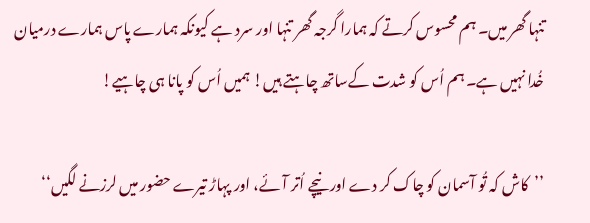تنہا گھر میں۔ ہم محسوس کرتے کہ ہمارا گرجہ گھر تنہا اور سرد ہے کیونکہ ہمارے پاس ہمارے درمیان خُدا نہیں ہے۔ ہم اُس کو شدت کےساتھ چاہتے ہیں! ہمیں اُس کو پانا ہی چاہیے!

’’کاش کہ تُو آسمان کو چاک کر دے اور نیچے اُتر آئے، اور پہاڑ تیرے حضور میں لرزنے لگیں‘‘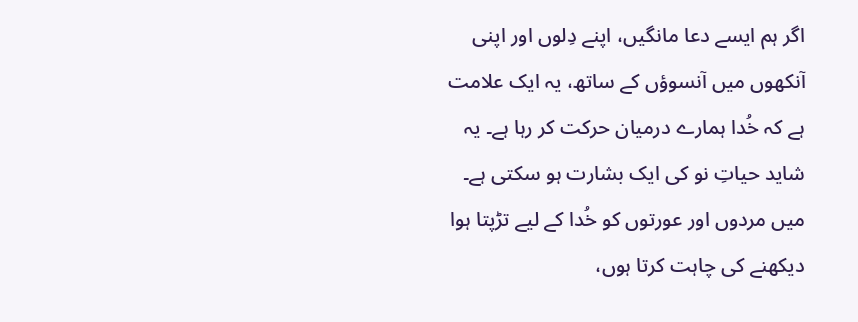اگر ہم ایسے دعا مانگیں، اپنے دِلوں اور اپنی آنکھوں میں آنسوؤں کے ساتھ، یہ ایک علامت ہے کہ خُدا ہمارے درمیان حرکت کر رہا ہے۔ یہ شاید حیاتِ نو کی ایک بشارت ہو سکتی ہے۔ میں مردوں اور عورتوں کو خُدا کے لیے تڑپتا ہوا دیکھنے کی چاہت کرتا ہوں،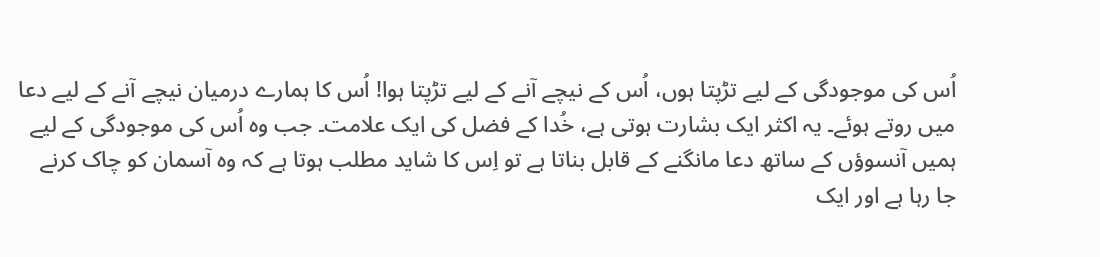اُس کی موجودگی کے لیے تڑپتا ہوں، اُس کے نیچے آنے کے لیے تڑپتا ہوا! اُس کا ہمارے درمیان نیچے آنے کے لیے دعا میں روتے ہوئے۔ یہ اکثر ایک بشارت ہوتی ہے، خُدا کے فضل کی ایک علامت۔ جب وہ اُس کی موجودگی کے لیے ہمیں آنسوؤں کے ساتھ دعا مانگنے کے قابل بناتا ہے تو اِس کا شاید مطلب ہوتا ہے کہ وہ آسمان کو چاک کرنے جا رہا ہے اور ایک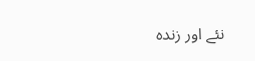نئے اور زندہ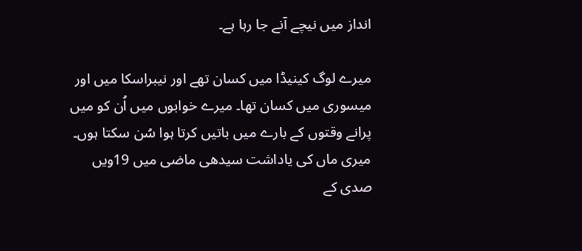انداز میں نیچے آنے جا رہا ہے۔

میرے لوگ کینیڈا میں کسان تھے اور نیبراسکا میں اور میسوری میں کسان تھا۔ میرے خوابوں میں اُن کو میں پرانے وقتوں کے بارے میں باتیں کرتا ہوا سُن سکتا ہوں۔ میری ماں کی یاداشت سیدھی ماضی میں 19ویں صدی کے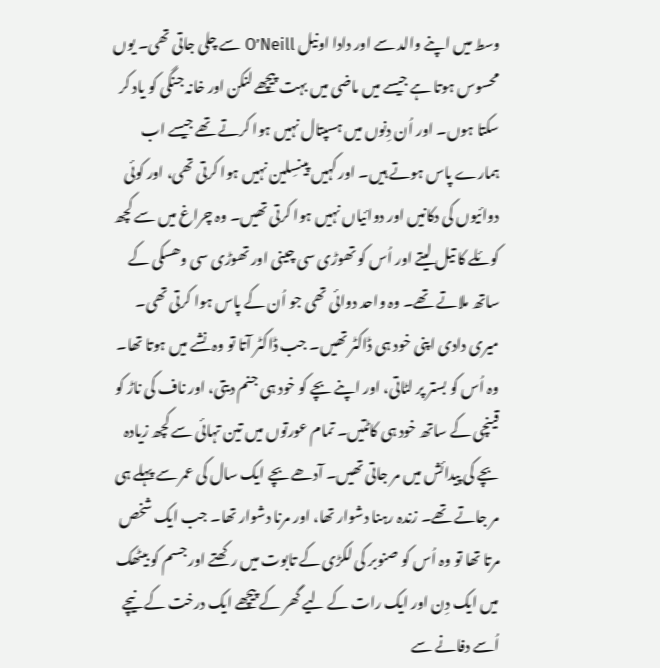وسط میں اپنے والد سے اور دادا اونیل O’Neill سے چلی جاتی تھی۔ یوں محسوس ہوتا ہے جیسے میں ماضی میں بہت پیچھے لنکن اور خانہ جنگی کو یاد کر سکتا ہوں۔ اور اُن دِنوں میں ہسپتال نہیں ہوا کرتے تھے جیسے اب ہمارے پاس ہوتے ہیں۔ اور کہیں پینسِلین نہیں ہوا کرتی تھی، اور کوئی دوائیوں کی دکانیں اور دوائیاں نہیں ہوا کرتی تھیں۔ وہ چراغ میں سے کچھ کوئلے کا تیل لیتے اور اُس کو تھوڑی سی چینی اور تھوڑی سی وھسکی کے ساتھ ملاتے تھے۔ وہ واحد دوائی تھی جو اُن کے پاس ہوا کرتی تھی۔ میری دادی اپنی خود ہی ڈاکٹر تھیں۔ جب ڈاکٹر آتا تو وہ نشے میں ہوتا تھا۔ وہ اُس کو بستر پر لٹاتی، اور اپنے بچے کو خود ہی جنم دیتی، اور ناف کی ناڑ کو قینچی کے ساتھ خود ہی کاٹتیں۔ تمام عورتوں میں تین تہائی سے کچھ زیادہ بچے کی پیدائش میں مر جاتی تھیں۔ آدھے بچے ایک سال کی عمر سے پہلے ہی مر جاتے تھے۔ زندہ رہنا دشوار تھا، اور مرنا دشوار تھا۔ جب ایک شخص مرتا تھا تو وہ اُس کو صنوبر کی لکڑی کے تابوت میں رکھتے اور جسم کو بیٹھک میں ایک دِن اور ایک رات کے لیے گھر کے پیچھے ایک درخت کے نیچے اُسے دفانے سے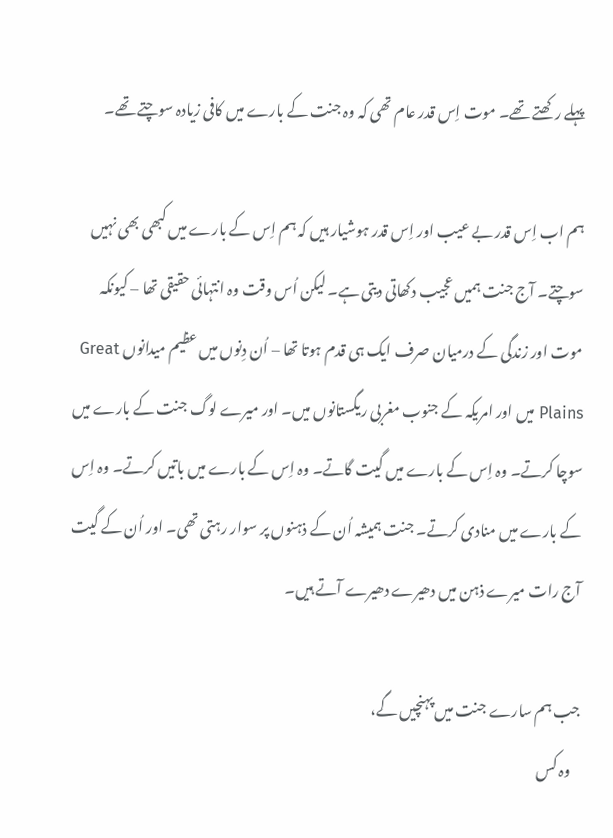پہلے رکھتے تھے۔ موت اِس قدر عام تھی کہ وہ جنت کے بارے میں کافی زیادہ سوچتے تھے۔

ہم اب اِس قدر بے عیب اور اِس قدر ہوشیار ہیں کہ ہم اِس کے بارے میں کبھی بھی نہیں سوچتے۔ آج جنت ہمیں عجیب دکھاتی دیتی ہے۔ لیکن اُس وقت وہ انتہائی حقیقی تھا – کیونکہ موت اور زندگی کے درمیان صرف ایک ہی قدم ہوتا تھا – اُن دِنوں میں عظیم میدانوں Great Plains میں اور امریکہ کے جنوب مغربی ریگستانوں میں۔ اور میرے لوگ جنت کے بارے میں سوچا کرتے۔ وہ اِس کے بارے میں گیت گاتے۔ وہ اِس کے بارے میں باتیں کرتے۔ وہ اِس کے بارے میں منادی کرتے۔ جنت ہمیشہ اُن کے ذہنوں پر سوار رہتی تھی۔ اور اُن کے گیت آج رات میرے ذہن میں دھیرے دھیرے آتے ہیں۔

جب ہم سارے جنت میں پہنچیں گے،
   وہ کس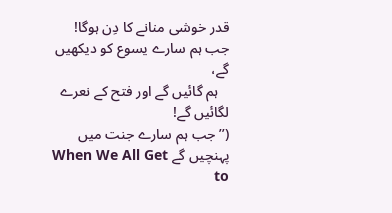قدر خوشی منانے کا دِن ہوگا!
جب ہم سارے یسوع کو دیکھیں گے،
   ہم گائیں گے اور فتح کے نعرے لگائیں گے!
(’’جب ہم سارے جنت میں پہنچیں گے When We All Get to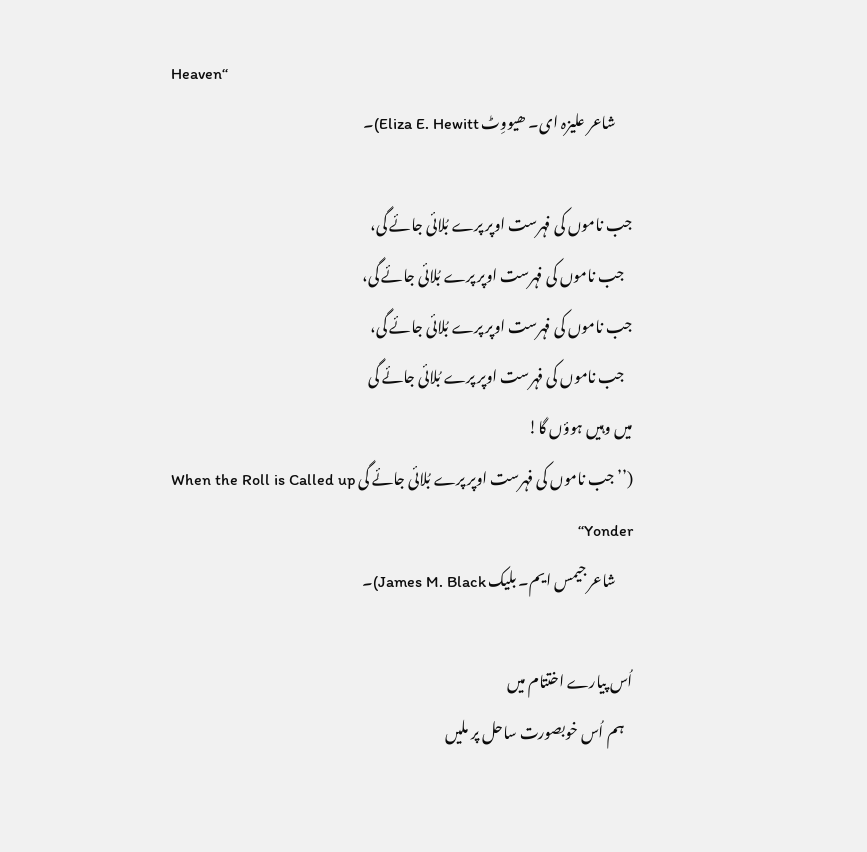Heaven‘‘
      شاعر علیزہ ای۔ ھیووِٹ Eliza E. Hewitt)۔

جب ناموں کی فہرست اوپر پرے بُلائی جائے گی،
   جب ناموں کی فہرست اوپر پرے بُلائی جائے گی،
جب ناموں کی فہرست اوپر پرے بُلائی جائے گی،
   جب ناموں کی فہرست اوپر پرے بُلائی جائے گی
میں وہیں ہوؤں گا!
(’’ جب ناموں کی فہرست اوپر پرے بُلائی جائے گی When the Roll is Called up Yonder‘‘
      شاعر جیمس ایم۔ بلیک James M. Black)۔

اُس پیارے اختتام میں
   ہم اُس خوبصورت ساحل پر ملیں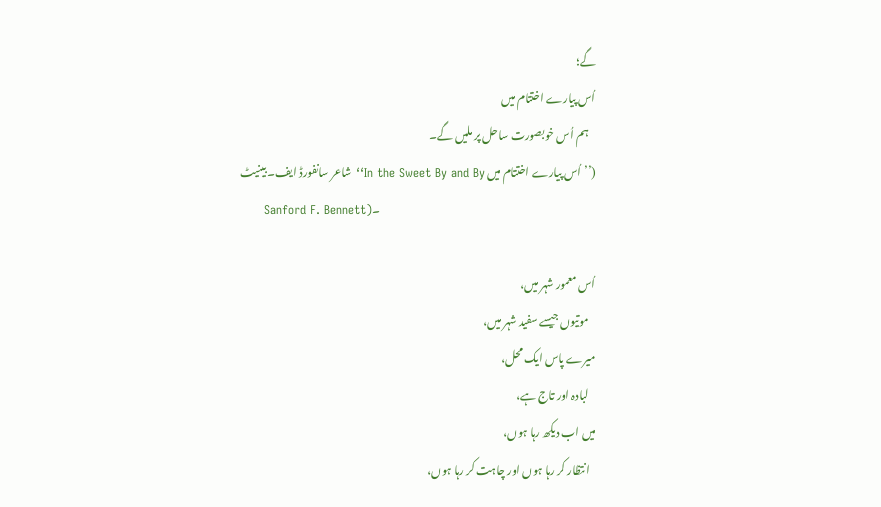گے؛
اُس پیارے اختتام میں
   ہم اُس خوبصورت ساحل پر ملیں گے۔
(’’اُس پیارے اختتام میں In the Sweet By and By‘‘ شاعر سانفورڈ ایف۔ بینیٹ
      Sanford F. Bennett)۔

اُس معمور شہر میں،
   موتیوں جیسے سفید شہر میں،
میرے پاس ایک محل،
   لبادہ اور تاج ہے،
میں اب دیکھ رہا ہوں،
   انتظار کر رہا ہوں اور چاہت کر رہا ہوں،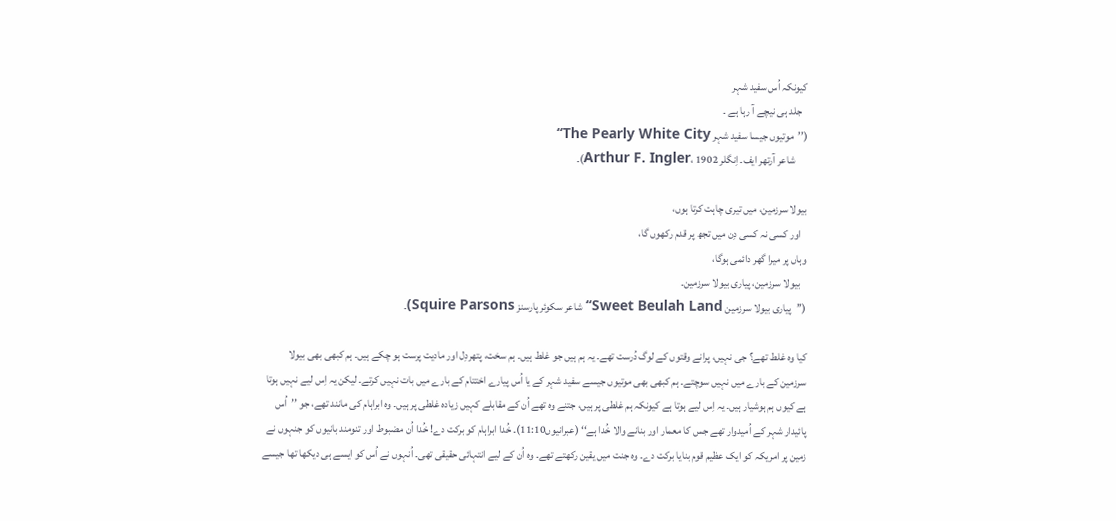کیونکہ اُس سفید شہر
   جلد ہی نیچے آ رہا ہے ۔
(’’موتیوں جیسا سفید شہر The Pearly White City‘‘
      شاعر آرتھر ایف۔ اِنگلر Arthur F. Ingler، 1902)۔

بیولا سرزمین، میں تیری چاہت کرتا ہوں،
   اور کسی نہ کسی دِن میں تجھ پر قدم رکھوں گا،
وہاں پر میرا گھر دائمی ہوگا،
   بیولا سرزمین، پیاری بیولا سرزمین۔
(’’پیاری بیولا سرزمین Sweet Beulah Land‘‘ شاعر سکوئر پارسنز Squire Parsons)۔

کیا وہ غلط تھے؟ جی نہیں، پرانے وقتوں کے لوگ دُرست تھے۔ یہ ہم ہیں جو غلط ہیں۔ ہم سخت، پتھردِل اور مادیت پرست ہو چکے ہیں۔ ہم کبھی بھی بیولا سرزمین کے بارے میں نہیں سوچتے۔ ہم کبھی بھی موتیوں جیسے سفید شہر کے یا اُس پیارے اختتام کے بارے میں بات نہیں کرتے۔ لیکن یہ اِس لیے نہیں ہوتا ہے کیوں ہم ہوشیار ہیں۔ یہ اِس لیے ہوتا ہے کیونکہ ہم غلطی پر ہیں، جتنے وہ تھے اُن کے مقابلے کہیں زیادہ غلطی پر ہیں۔ وہ ابراہام کی مانند تھے، جو ’’اُس پائیدار شہر کے اُمیدوار تھے جس کا معمار اور بنانے والا خُدا ہے‘‘ (عبرانیوں11:10)۔ خُدا ابراہام کو برکت دے! خُدا اُن مضبوط اور تنومند بانیوں کو جنہوں نے زمین پر امریکہ کو ایک عظیم قوم بنایا برکت دے۔ وہ جنت میں یقین رکھتے تھے۔ وہ اُن کے لیے انتہائی حقیقی تھی۔ اُنہوں نے اُس کو ایسے ہی دیکھا تھا جیسے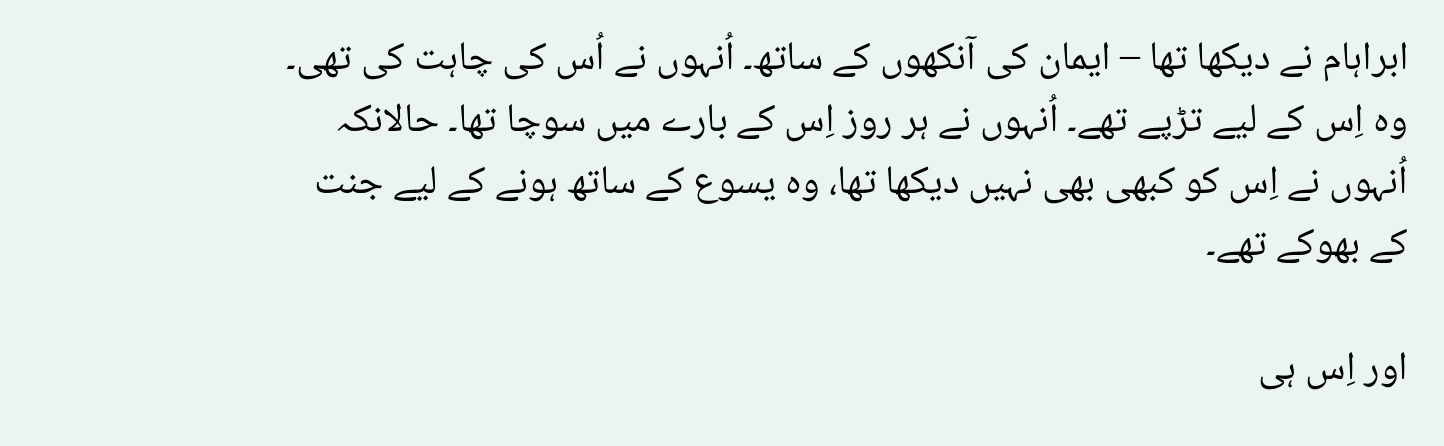ابراہام نے دیکھا تھا – ایمان کی آنکھوں کے ساتھ۔ اُنہوں نے اُس کی چاہت کی تھی۔ وہ اِس کے لیے تڑپے تھے۔ اُنہوں نے ہر روز اِس کے بارے میں سوچا تھا۔ حالانکہ اُنہوں نے اِس کو کبھی بھی نہیں دیکھا تھا، وہ یسوع کے ساتھ ہونے کے لیے جنت کے بھوکے تھے۔

اور اِس ہی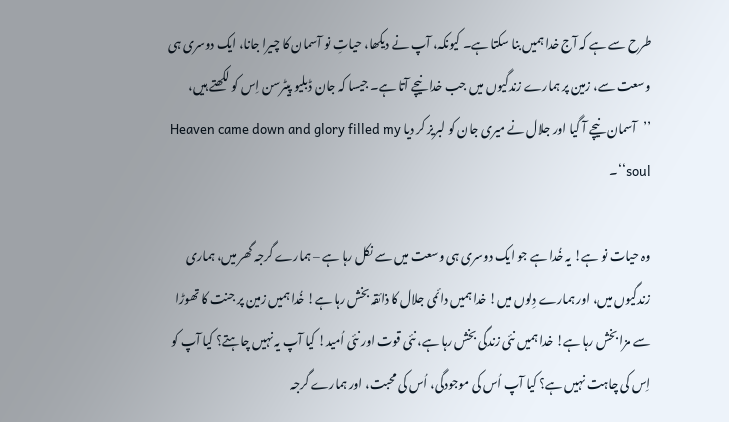طرح سے ہے کہ آج خدا ہمیں بنا سکتا ہے۔ کیونکہ، آپ نے دیکھا، حیاتِ نو آسمان کا چیرا جانا، ایک دوسری ہی وسعت سے، زمین پر ہمارے زندگیوں میں جب خدا نیچے آتا ہے۔ جیسا کہ جان ڈبلیو پیٹرسن اِس کو لکھتے ہیں، ’’آسمان نیچے آ گیا اور جلال نے میری جان کو لبریز کر دیا Heaven came down and glory filled my soul‘‘۔

وہ حیات نو ہے! یہ خُدا ہے جو ایک دوسری ہی وسعت میں سے نکل رہا ہے – ہمارے گرجہ گھر میں، ہماری زندگیوں میں، اور ہمارے دِلوں میں! خدا ہمیں دائمی جلال کا ذائقہ بخش رہا ہے! خُدا ہمیں زمین پر جنت کا تھوڑا سے مزا بخش رہا ہے! خدا ہمیں نئی زندگی بخش رہا ہے، نئی قوت اور نئی اُمید! کیا آپ یہ نہیں چاہتے؟ کیا آپ کو اِس کی چاہت نہیں ہے؟ کیا آپ اُس کی موجودگی، اُس کی محبت، اور ہمارے گرجہ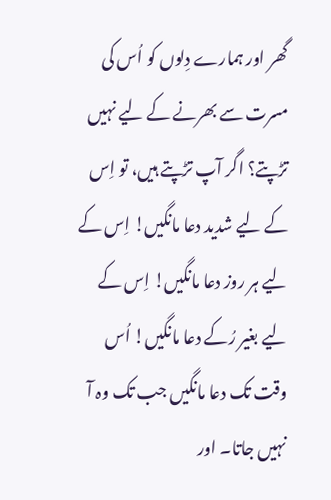گھر اور ہمارے دِلوں کو اُس کی مسرت سے بھرنے کے لیے نہیں تڑپتے؟ اگر آپ تڑپتے ہیں، تو اِس کے لیے شدید دعا مانگیں! اِس کے لیے ہر روز دعا مانگیں! اِس کے لیے بغیر رُکے دعا مانگیں! اُس وقت تک دعا مانگیں جب تک وہ آ نہیں جاتا۔ اور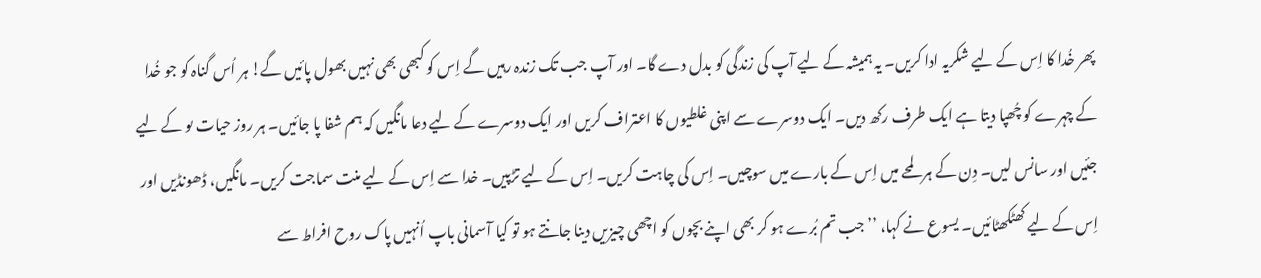پھر خُدا کا اِس کے لیے شکریہ ادا کریں۔ یہ ہمیشہ کے لیے آپ کی زندگی کو بدل دے گا۔ اور آپ جب تک زندہ رہیں گے اِس کو کبھی بھی نہیں بھول پائیں گے! ہر اُس گناہ کو جو خُدا کے چہرے کو چُھپا دیتا ہے ایک طرف رکھ دیں۔ ایک دوسرے سے اپنی غلطیوں کا اعتراف کریں اور ایک دوسرے کے لیے دعا مانگیں کہ ہم شفا پا جائیں۔ ہر روز حیات ںو کے لیے جئیں اور سانس لیں۔ دِن کے ہر لمحے میں اِس کے بارے میں سوچیں۔ اِس کی چاہت کریں۔ اِس کے لیے تڑپیں۔ خدا سے اِس کے لیے منت سماجت کریں۔ مانگیں، ڈھونڈیں اور اِس کے لیے کھٹکھٹائیں۔ یسوع نے کہا، ’’جب تم بُرے ہو کر بھی اپنے بچوں کو اچھی چیزیں دینا جانتے ہو تو کیا آسمانی باپ اُنہیں پاک روح افراط سے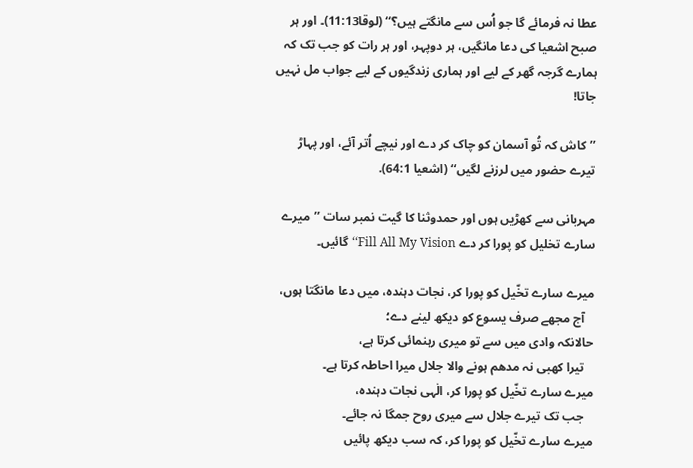عطا نہ فرمائے گا جو اُس سے مانگتے ہیں؟‘‘ (لوقا11:13)۔ اور ہر صبح اشعیا کی دعا مانگیں، ہر دوپہر، اور ہر رات کو جب تک کہ ہمارے گرجہ گھر کے لیے اور ہماری زندگیوں کے لیے جواب مل نہیں جاتا!

’’کاش کہ تُو آسمان کو چاک کر دے اور نیچے اُتر آئے، اور پہاڑ تیرے حضور میں لرزنے لگیں‘‘ (اشعیا 64:1).

مہربانی سے کھڑیں ہوں اور حمدوثنا کا گیت نمبر سات ’’میرے سارے تخلیل کو پورا کر دے Fill All My Vision‘‘ گائیں۔

میرے سارے تخّیل کو پورا کر، نجات دہندہ، میں دعا مانگتا ہوں،
   آج مجھے صرف یسوع کو دیکھ لینے دے؛
حالانکہ وادی میں سے تو میری رہنمائی کرتا ہے،
   تیرا کھبی نہ مدھم ہونے والا جلال میرا احاطہ کرتا ہے۔
میرے سارے تخّیل کو پورا کر، الٰہی نجات دہندہ،
   جب تک تیرے جلال سے میری روح جمگا نہ جائے۔
میرے سارے تخّیل کو پورا کر، کہ سب دیکھ پائیں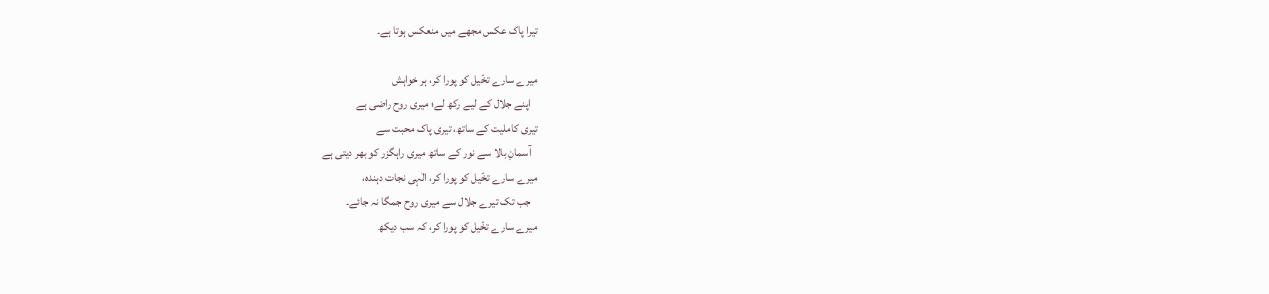تیرا پاک عکس مجھے میں منعکس ہوتا ہے۔

میرے سارے تخّیل کو پورا کر، ہر خواہش
   اپنے جلال کے لیے رکھ لے؛ میری روح راضی ہے
تیری کاملیت کے ساتھ، تیری پاک محبت سے
   آسمانِ بالا سے نور کے ساتھ میری راہگزر کو بھر دیتی ہے
میرے سارے تخّیل کو پورا کر، الٰہی نجات دہندہ،
   جب تک تیرے جلال سے میری روح جمگا نہ جائے۔
میرے سارے تخّیل کو پورا کر، کہ سب دیکھ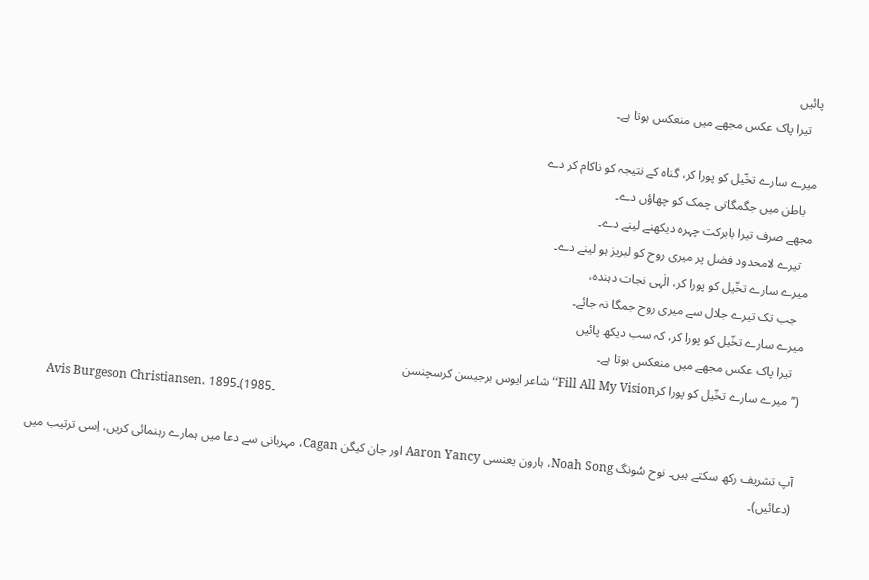پائیں
   تیرا پاک عکس مجھے میں منعکس ہوتا ہے۔

میرے سارے تخّیل کو پورا کر، گناہ کے نتیجہ کو ناکام کر دے
   باطن میں جگمگاتی چمک کو چھاؤں دے۔
مجھے صرف تیرا بابرکت چہرہ دیکھنے لینے دے۔
   تیرے لامحدود فضل پر میری روح کو لبریز ہو لینے دے۔
میرے سارے تخّیل کو پورا کر، الٰہی نجات دہندہ،
   جب تک تیرے جلال سے میری روح جمگا نہ جائے۔
میرے سارے تخّیل کو پورا کر، کہ سب دیکھ پائیں
   تیرا پاک عکس مجھے میں منعکس ہوتا ہے۔
(’’میرے سارے تخّیل کو پورا کرFill All My Vision‘‘ شاعر ایوس برجیسن کرسچنسن
      Avis Burgeson Christiansen، 1895۔1985)۔

آپ تشریف رکھ سکتے ہیں۔ نوح سُونگ Noah Song، ہارون یعنسی Aaron Yancy اور جان کیگن Cagan، مہربانی سے دعا میں ہمارے رہنمائی کریں، اِسی ترتیب میں (دعائیں)۔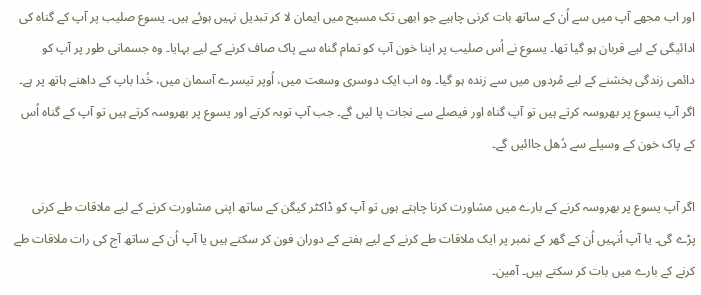اور اب مجھے آپ میں سے اُن کے ساتھ بات کرنی چاہیے جو ابھی تک مسیح میں ایمان لا کر تبدیل نہیں ہوئے ہیں۔ یسوع صلیب پر آپ کے گناہ کی ادائیگی کے لیے قربان ہو گیا تھا۔ یسوع نے اُس صلیب پر اپنا خون آپ کو تمام گناہ سے پاک صاف کرنے کے لیے بہایا۔ وہ جسمانی طور پر آپ کو دائمی زندگی بخشنے کے لیے مُردوں میں سے زندہ ہو گیا۔ وہ اب ایک دوسری وسعت میں، اُوپر تیسرے آسمان میں، خُدا باپ کے داھنے ہاتھ پر ہے۔ اگر آپ یسوع پر بھروسہ کرتے ہیں تو آپ گناہ اور فیصلے سے نجات پا لیں گے۔ جب آپ توبہ کرتے اور یسوع پر بھروسہ کرتے ہیں تو آپ کے گناہ اُس کے پاک خون کے وسیلے سے دُھل جاائیں گے۔

اگر آپ یسوع پر بھروسہ کرنے کے بارے میں مشاورت کرنا چاہتے ہوں تو آپ کو ڈاکٹر کیگن کے ساتھ اپنی مشاورت کرنے کے لیے ملاقات طے کرنی پڑے گی۔ یا آپ اُنہیں اُن کے گھر کے نمبر پر ایک ملاقات طے کرنے کے لیے ہفتے کے دوران فون کر سکتے ہیں یا آپ اُن کے ساتھ آج کی رات ملاقات طے کرنے کے بارے میں بات کر سکتے ہیں۔ آمین۔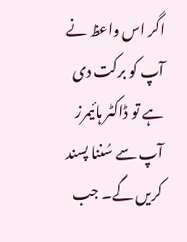اگر اس واعظ نے آپ کو برکت دی ہے تو ڈاکٹر ہائیمرز آپ سے سُننا پسند کریں گے۔ جب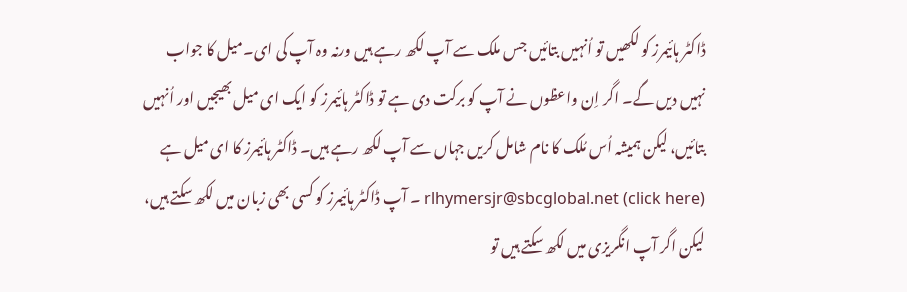ڈاکٹر ہائیمرز کو لکھیں تو اُنہیں بتائیں جس ملک سے آپ لکھ رہے ہیں ورنہ وہ آپ کی ای۔میل کا جواب نہیں دیں گے۔ اگر اِن واعظوں نے آپ کو برکت دی ہے تو ڈاکٹر ہائیمرز کو ایک ای میل بھیجیں اور اُنہیں بتائیں، لیکن ہمیشہ اُس مُلک کا نام شامل کریں جہاں سے آپ لکھ رہے ہیں۔ ڈاکٹر ہائیمرز کا ای میل ہے rlhymersjr@sbcglobal.net (click here) ۔ آپ ڈاکٹر ہائیمرز کو کسی بھی زبان میں لکھ سکتے ہیں، لیکن اگر آپ انگریزی میں لکھ سکتے ہیں تو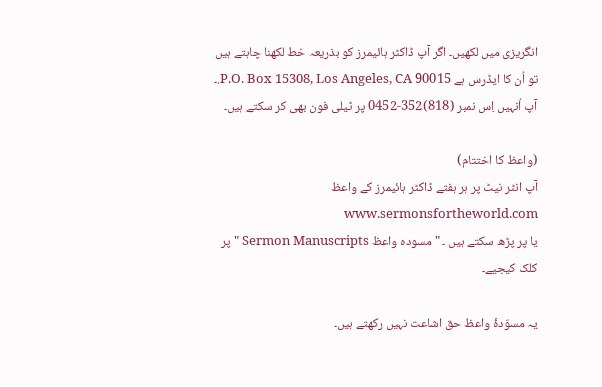انگریزی میں لکھیں۔ اگر آپ ڈاکٹر ہائیمرز کو بذریعہ خط لکھنا چاہتے ہیں تو اُن کا ایڈرس ہے P.O. Box 15308, Los Angeles, CA 90015.۔ آپ اُنہیں اِس نمبر (818)352-0452 پر ٹیلی فون بھی کر سکتے ہیں۔

(واعظ کا اختتام)
آپ انٹر نیٹ پر ہر ہفتے ڈاکٹر ہائیمرز کے واعظ www.sermonsfortheworld.com
یا پر پڑھ سکتے ہیں ۔ "مسودہ واعظ Sermon Manuscripts " پر کلک کیجیے۔

یہ مسوّدۂ واعظ حق اشاعت نہیں رکھتے ہیں۔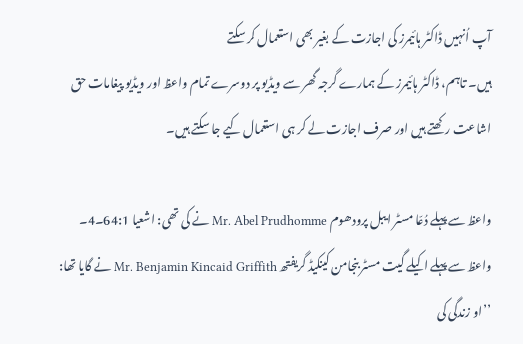آپ اُنہیں ڈاکٹر ہائیمرز کی اجازت کے بغیر بھی استعمال کر سکتے
ہیں۔ تاہم، ڈاکٹر ہائیمرز کے ہمارے گرجہ گھر سے ویڈیو پر دوسرے تمام واعظ اور ویڈیو پیغامات حق
اشاعت رکھتے ہیں اور صرف اجازت لے کر ہی استعمال کیے جا سکتے ہیں۔

واعظ سے پہلے دُعّا مسٹر ایبل پرودھوم Mr. Abel Prudhomme نے کی تھی: اشعیا 64:1۔4۔
واعظ سے پہلے اکیلے گیت مسٹر بنجامن کینکیڈ گریفتھ Mr. Benjamin Kincaid Griffith نے گایا تھا:
’’او زندگی کی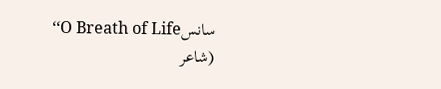سانسO Breath of Life‘‘
(شاعر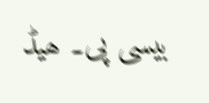بیسی پی۔ ھیڈ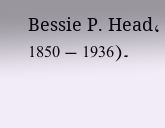Bessie P. Head، 1850 – 1936)۔